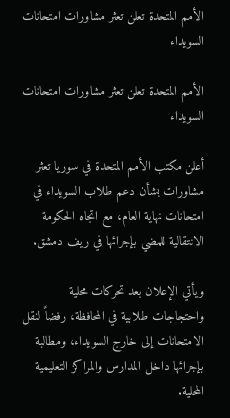الأمم المتحدة تعلن تعثر مشاورات امتحانات السويداء

الأمم المتحدة تعلن تعثر مشاورات امتحانات السويداء

أعلن مكتب الأمم المتحدة في سوريا تعثر مشاورات بشأن دعم طلاب السويداء في امتحانات نهاية العام، مع اتجاه الحكومة الانتقالية للمضي بإجرائها في ريف دمشق.

ويأتي الإعلان بعد تحركات محلية واحتجاجات طلابية في المحافظة، رفضاً لنقل الامتحانات إلى خارج السويداء، ومطالبة بإجرائها داخل المدارس والمراكز التعليمية المحلية.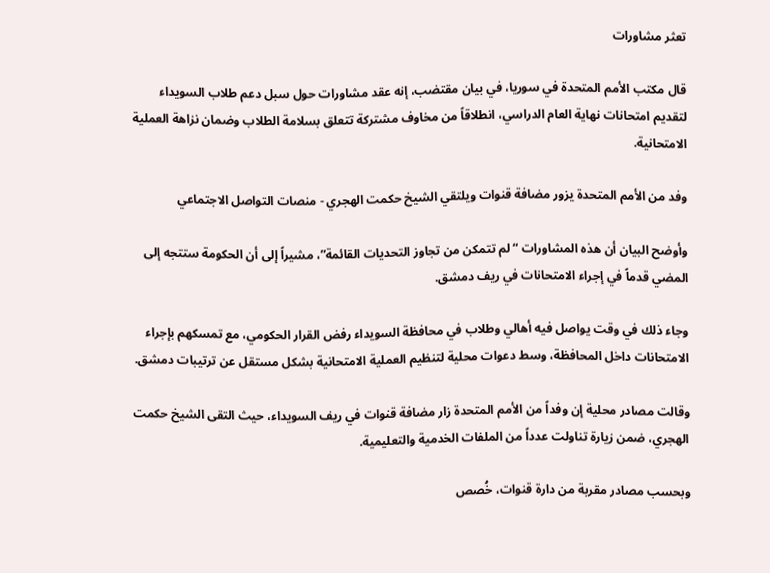تعثر مشاورات

قال مكتب الأمم المتحدة في سوريا، في بيان مقتضب، إنه عقد مشاورات حول سبل دعم طلاب السويداء لتقديم امتحانات نهاية العام الدراسي، انطلاقاً من مخاوف مشتركة تتعلق بسلامة الطلاب وضمان نزاهة العملية الامتحانية.

وفد من الأمم المتحدة يزور مضافة قنوات ويلتقي الشيخ حكمت الهجري - منصات التواصل الاجتماعي

وأوضح البيان أن هذه المشاورات “لم تتمكن من تجاوز التحديات القائمة”، مشيراً إلى أن الحكومة ستتجه إلى المضي قدماً في إجراء الامتحانات في ريف دمشق.

وجاء ذلك في وقت يواصل فيه أهالي وطلاب في محافظة السويداء رفض القرار الحكومي، مع تمسكهم بإجراء الامتحانات داخل المحافظة، وسط دعوات محلية لتنظيم العملية الامتحانية بشكل مستقل عن ترتيبات دمشق.

وقالت مصادر محلية إن وفداً من الأمم المتحدة زار مضافة قنوات في ريف السويداء، حيث التقى الشيخ حكمت الهجري، ضمن زيارة تناولت عدداً من الملفات الخدمية والتعليمية.

وبحسب مصادر مقربة من دارة قنوات، خُصص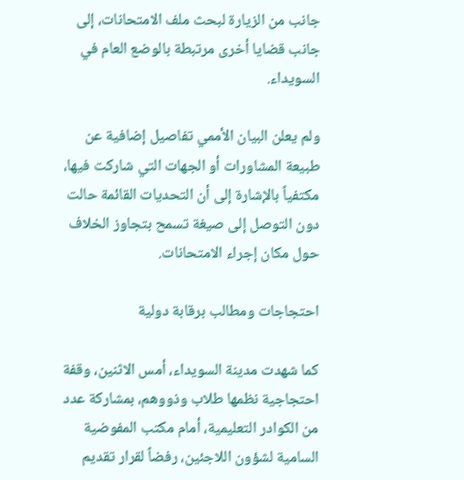جانب من الزيارة لبحث ملف الامتحانات، إلى جانب قضايا أخرى مرتبطة بالوضع العام في السويداء.

ولم يعلن البيان الأممي تفاصيل إضافية عن طبيعة المشاورات أو الجهات التي شاركت فيها، مكتفياً بالإشارة إلى أن التحديات القائمة حالت دون التوصل إلى صيغة تسمح بتجاوز الخلاف حول مكان إجراء الامتحانات.

احتجاجات ومطالب برقابة دولية

كما شهدت مدينة السويداء، أمس الاثنين، وقفة احتجاجية نظمها طلاب وذووهم، بمشاركة عدد من الكوادر التعليمية، أمام مكتب المفوضية السامية لشؤون اللاجئين، رفضاً لقرار تقديم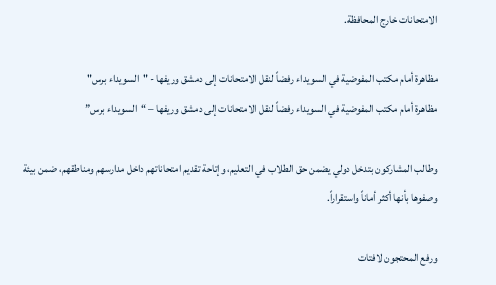الامتحانات خارج المحافظة.

مظاهرة أمام مكتب المفوضية في السويداء رفضاً لنقل الامتحانات إلى دمشق وريفها - "السويداء برس"
مظاهرة أمام مكتب المفوضية في السويداء رفضاً لنقل الامتحانات إلى دمشق وريفها – “السويداء برس”

وطالب المشاركون بتدخل دولي يضمن حق الطلاب في التعليم، وإتاحة تقديم امتحاناتهم داخل مدارسهم ومناطقهم، ضمن بيئة وصفوها بأنها أكثر أماناً واستقراراً.

ورفع المحتجون لافتات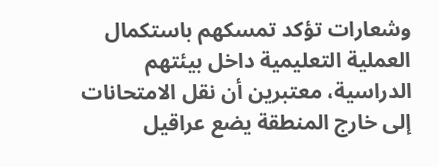وشعارات تؤكد تمسكهم باستكمال العملية التعليمية داخل بيئتهم الدراسية، معتبرين أن نقل الامتحانات إلى خارج المنطقة يضع عراقيل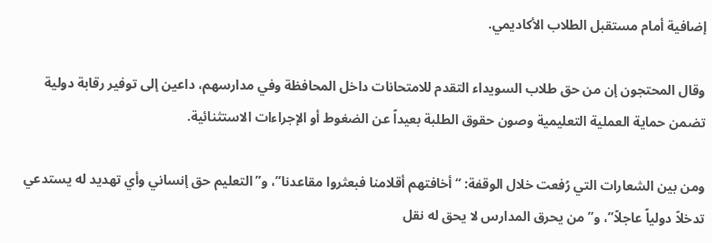إضافية أمام مستقبل الطلاب الأكاديمي.

وقال المحتجون إن من حق طلاب السويداء التقدم للامتحانات داخل المحافظة وفي مدارسهم، داعين إلى توفير رقابة دولية تضمن حماية العملية التعليمية وصون حقوق الطلبة بعيداً عن الضغوط أو الإجراءات الاستثنائية.

ومن بين الشعارات التي رُفعت خلال الوقفة: “أخافتهم أقلامنا فبعثروا مقاعدنا”، و”التعليم حق إنساني وأي تهديد له يستدعي تدخلاً دولياً عاجلاً”، و”من يحرق المدارس لا يحق له نقل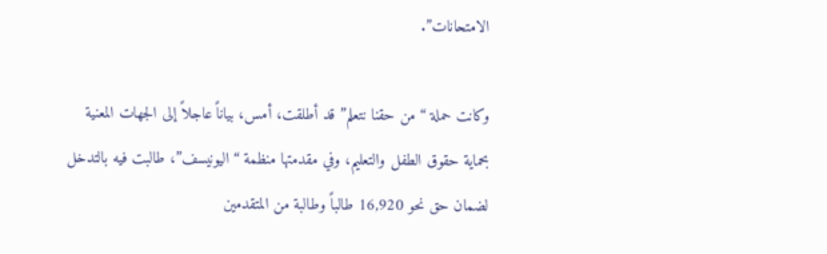الامتحانات”.

وكانت حملة “من حقنا نتعلم” قد أطلقت، أمس، بياناً عاجلاً إلى الجهات المعنية بحماية حقوق الطفل والتعليم، وفي مقدمتها منظمة “اليونيسف”، طالبت فيه بالتدخل لضمان حق نحو 16,920 طالباً وطالبة من المتقدمين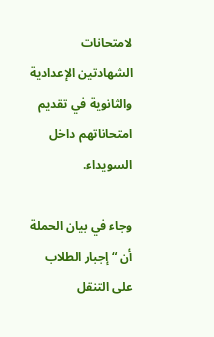لامتحانات الشهادتين الإعدادية والثانوية في تقديم امتحاناتهم داخل السويداء.

وجاء في بيان الحملة أن “إجبار الطلاب على التنقل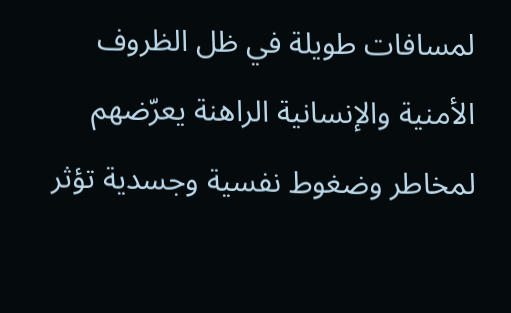لمسافات طويلة في ظل الظروف الأمنية والإنسانية الراهنة يعرّضهم لمخاطر وضغوط نفسية وجسدية تؤثر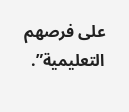على فرصهم التعليمية”.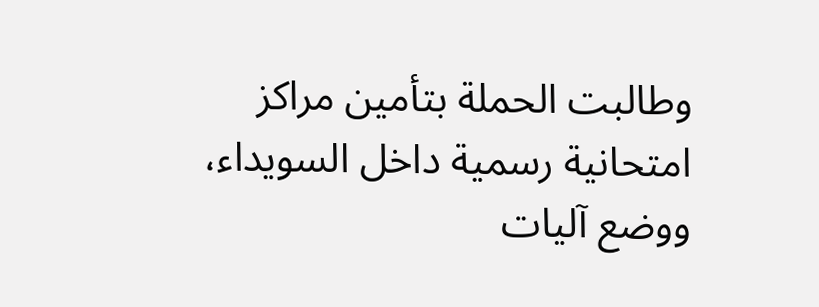وطالبت الحملة بتأمين مراكز امتحانية رسمية داخل السويداء، ووضع آليات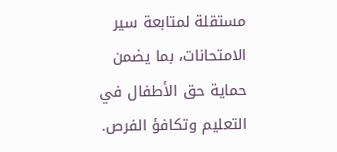مستقلة لمتابعة سير الامتحانات، بما يضمن حماية حق الأطفال في التعليم وتكافؤ الفرص.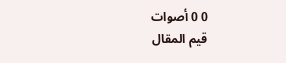0 0 أصوات
قيم المقال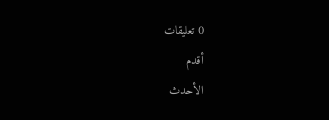0 تعليقات
أقدم
الأحدث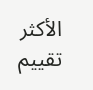الأكثر تقييم